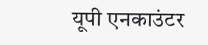यूपी एनकाउंटर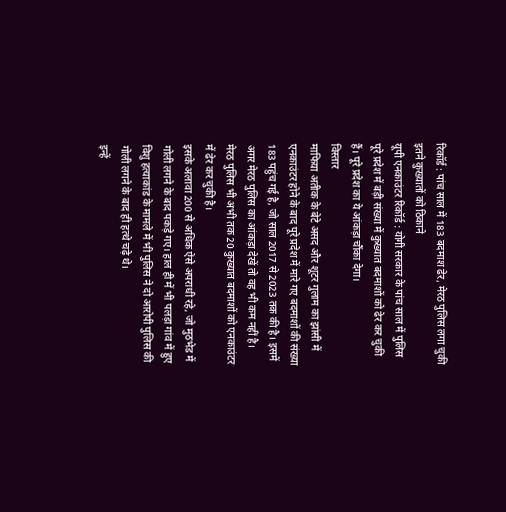रिकॉर्ड : पांच साल में 183 बदमाश ढेर, मेरठ पुलिस लगा चुकी इतने कुख्यातों को ठिकाने
यूपी एनकाउंटर रिकॉर्ड : योगी सरकार के पांच साल में पुलिस पूरे प्रदेश में बड़ी संख्या में कुख्यात बदमाशों को ढेर कर चुकी हैं। पूरे प्रदेश का ये आंकड़ा चौंका देगा।
विस्तार
माफिया अतीक के बेटे असद और शूटर गुलाम का झांसी में एनकाउंटर होने के बाद पूरे प्रदेश में मारे गए बदमाशों की संख्या 183 पहुंच गई है, जो साल 2017 से 2023 तक की है। इसमें अगर मेरठ पुलिस का आंकड़ा देखें तो वह भी कम नहीं है। मेरठ पुलिस भी अभी तक 20 कुख्यात बदमाशों को एनकाउंटर में ढेर कर चुकी है।
इसके अलावा 200 से अधिक ऐसे अपराधी रहे, जो मुठभेड में गोली लगने के बाद पकड़े गए। हाल ही में भी पलड़ा गांव में हुए विशु हत्याकांड के मामले में भी पुलिस ने दो आरोपी पुलिस की गोली लगने के बाद ही हत्थे चढ़े थे।
इन्हें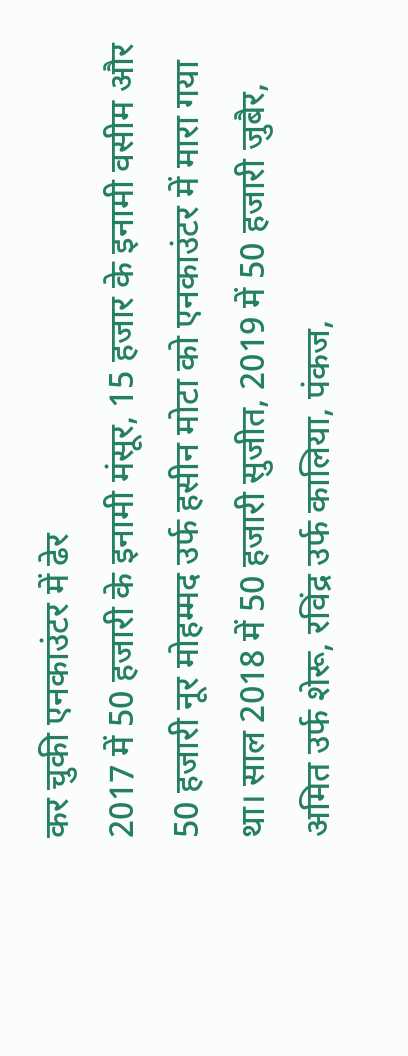कर चुकी एनकाउंटर में ढेर
2017 में 50 हजारी के इनामी मंसूर, 15 हजार के इनामी वसीम और 50 हजारी नूर मोहम्मद उर्फ हसीन मोटा को एनकाउंटर में मारा गया था। साल 2018 में 50 हजारी सुजीत, 2019 में 50 हजारी जुबैर, अमित उर्फ शेरू, रविंद्र उर्फ कालिया, पंकज,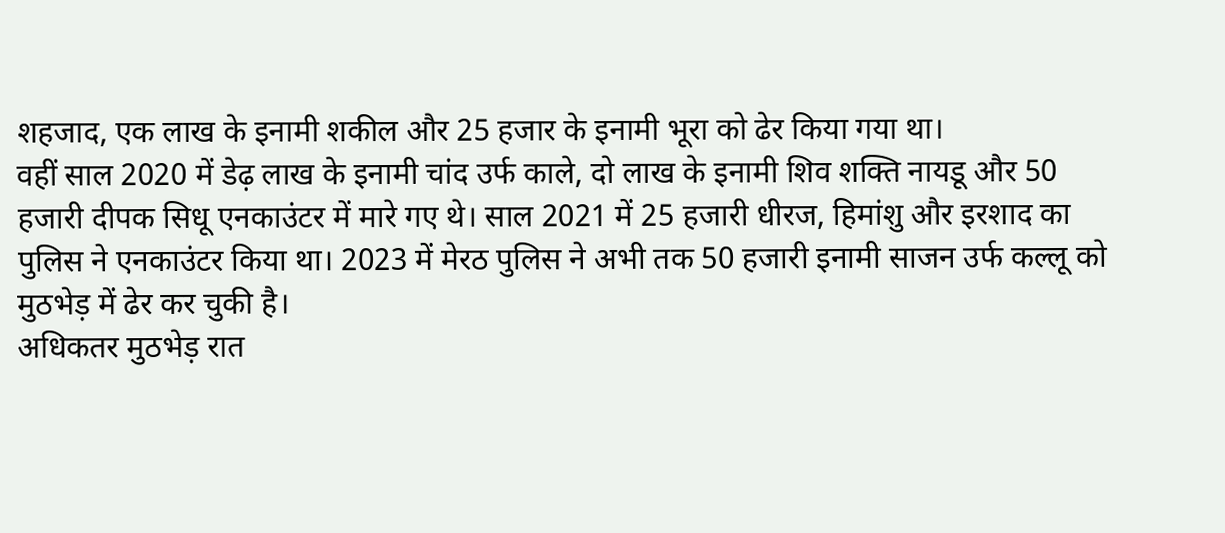शहजाद, एक लाख के इनामी शकील और 25 हजार के इनामी भूरा को ढेर किया गया था।
वहीं साल 2020 में डेढ़ लाख के इनामी चांद उर्फ काले, दो लाख के इनामी शिव शक्ति नायडू और 50 हजारी दीपक सिधू एनकाउंटर में मारे गए थे। साल 2021 में 25 हजारी धीरज, हिमांशु और इरशाद का पुलिस ने एनकाउंटर किया था। 2023 में मेरठ पुलिस ने अभी तक 50 हजारी इनामी साजन उर्फ कल्लू को मुठभेड़ में ढेर कर चुकी है।
अधिकतर मुठभेड़ रात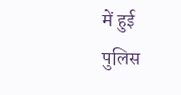में हुई
पुलिस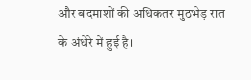और बदमाशों की अधिकतर मुठभेड़ रात के अंधेरे में हुई है।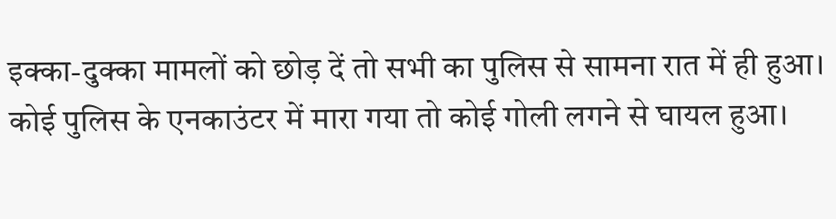इक्का-दुक्का मामलों को छोड़ दें तो सभी का पुलिस से सामना रात में ही हुआ। कोई पुलिस के एनकाउंटर में मारा गया तो कोई गोली लगने से घायल हुआ।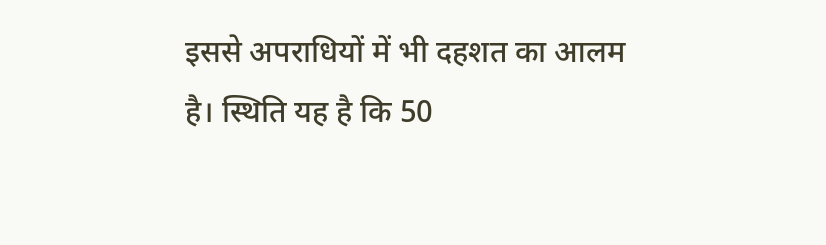इससे अपराधियों में भी दहशत का आलम है। स्थिति यह है कि 50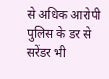से अधिक आरोपी पुलिस के डर से सरेंडर भी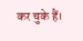कर चुके हैं।